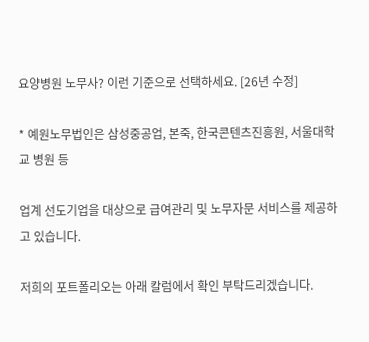요양병원 노무사? 이런 기준으로 선택하세요. [26년 수정]

* 예원노무법인은 삼성중공업, 본죽, 한국콘텐츠진흥원, 서울대학교 병원 등

업계 선도기업을 대상으로 급여관리 및 노무자문 서비스를 제공하고 있습니다.

저희의 포트폴리오는 아래 칼럼에서 확인 부탁드리겠습니다.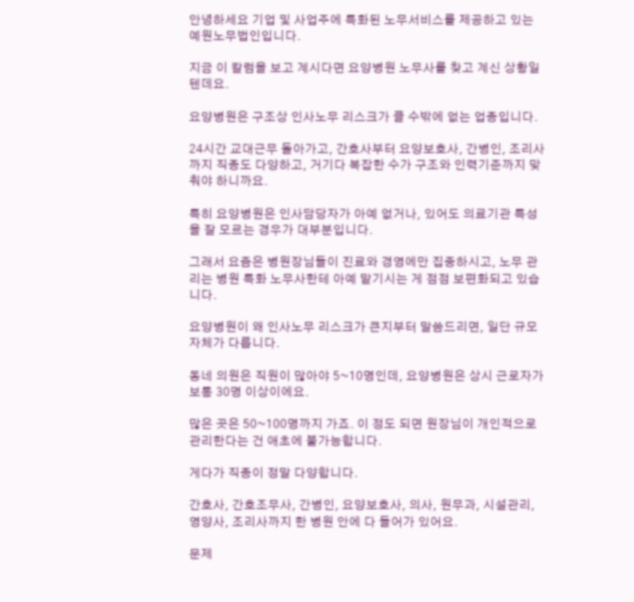안녕하세요 기업 및 사업주에 특화된 노무서비스를 제공하고 있는 예원노무법인입니다.

지금 이 칼럼을 보고 계시다면 요양병원 노무사를 찾고 계신 상황일텐데요.

요양병원은 구조상 인사노무 리스크가 클 수밖에 없는 업종입니다.

24시간 교대근무 돌아가고, 간호사부터 요양보호사, 간병인, 조리사까지 직종도 다양하고, 거기다 복잡한 수가 구조와 인력기준까지 맞춰야 하니까요.

특히 요양병원은 인사담당자가 아예 없거나, 있어도 의료기관 특성을 잘 모르는 경우가 대부분입니다.

그래서 요즘은 병원장님들이 진료와 경영에만 집중하시고, 노무 관리는 병원 특화 노무사한테 아예 맡기시는 게 점점 보편화되고 있습니다.

요양병원이 왜 인사노무 리스크가 큰지부터 말씀드리면, 일단 규모 자체가 다릅니다.

동네 의원은 직원이 많아야 5~10명인데, 요양병원은 상시 근로자가 보통 30명 이상이에요.

많은 곳은 50~100명까지 가죠. 이 정도 되면 원장님이 개인적으로 관리한다는 건 애초에 불가능합니다.

게다가 직종이 정말 다양합니다.

간호사, 간호조무사, 간병인, 요양보호사, 의사, 원무과, 시설관리, 영양사, 조리사까지 한 병원 안에 다 들어가 있어요.

문제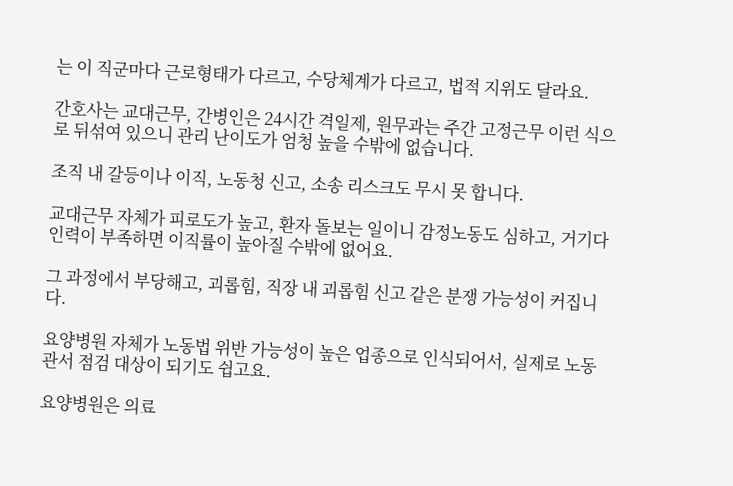는 이 직군마다 근로형태가 다르고, 수당체계가 다르고, 법적 지위도 달라요.

간호사는 교대근무, 간병인은 24시간 격일제, 원무과는 주간 고정근무 이런 식으로 뒤섞여 있으니 관리 난이도가 엄청 높을 수밖에 없습니다.

조직 내 갈등이나 이직, 노동청 신고, 소송 리스크도 무시 못 합니다.

교대근무 자체가 피로도가 높고, 환자 돌보는 일이니 감정노동도 심하고, 거기다 인력이 부족하면 이직률이 높아질 수밖에 없어요.

그 과정에서 부당해고, 괴롭힘, 직장 내 괴롭힘 신고 같은 분쟁 가능성이 커집니다.

요양병원 자체가 노동법 위반 가능성이 높은 업종으로 인식되어서, 실제로 노동관서 점검 대상이 되기도 쉽고요.

요양병원은 의료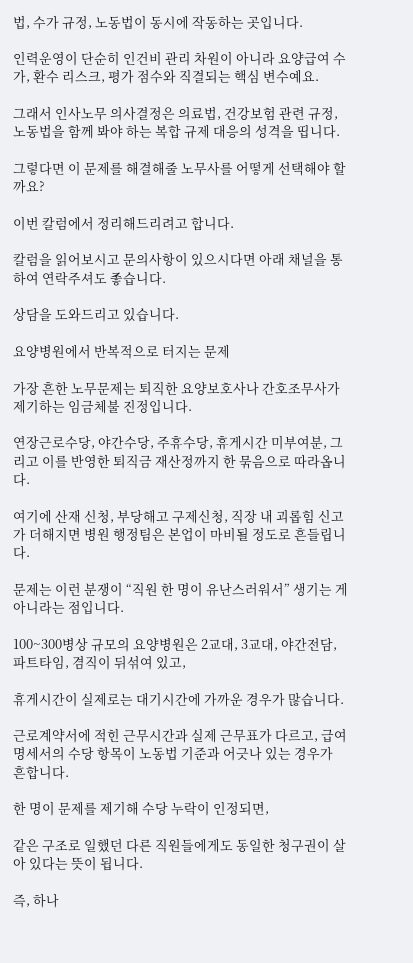법, 수가 규정, 노동법이 동시에 작동하는 곳입니다.

인력운영이 단순히 인건비 관리 차원이 아니라 요양급여 수가, 환수 리스크, 평가 점수와 직결되는 핵심 변수예요.

그래서 인사노무 의사결정은 의료법, 건강보험 관련 규정, 노동법을 함께 봐야 하는 복합 규제 대응의 성격을 띱니다.

그렇다면 이 문제를 해결해줄 노무사를 어떻게 선택해야 할까요?

이번 칼럼에서 정리해드리려고 합니다.

칼럼을 읽어보시고 문의사항이 있으시다면 아래 채널을 통하여 연락주셔도 좋습니다.

상담을 도와드리고 있습니다.

요양병원에서 반복적으로 터지는 문제

가장 흔한 노무문제는 퇴직한 요양보호사나 간호조무사가 제기하는 임금체불 진정입니다.

연장근로수당, 야간수당, 주휴수당, 휴게시간 미부여분, 그리고 이를 반영한 퇴직금 재산정까지 한 묶음으로 따라옵니다.

여기에 산재 신청, 부당해고 구제신청, 직장 내 괴롭힘 신고가 더해지면 병원 행정팀은 본업이 마비될 정도로 흔들립니다.

문제는 이런 분쟁이 “직원 한 명이 유난스러워서” 생기는 게 아니라는 점입니다.

100~300병상 규모의 요양병원은 2교대, 3교대, 야간전담, 파트타임, 겸직이 뒤섞여 있고,

휴게시간이 실제로는 대기시간에 가까운 경우가 많습니다.

근로계약서에 적힌 근무시간과 실제 근무표가 다르고, 급여명세서의 수당 항목이 노동법 기준과 어긋나 있는 경우가 흔합니다.

한 명이 문제를 제기해 수당 누락이 인정되면,

같은 구조로 일했던 다른 직원들에게도 동일한 청구권이 살아 있다는 뜻이 됩니다.

즉, 하나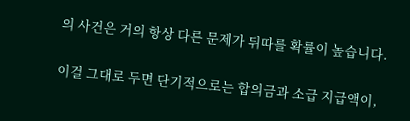의 사건은 거의 항상 다른 문제가 뒤따를 확률이 높습니다.

이걸 그대로 두면 단기적으로는 합의금과 소급 지급액이,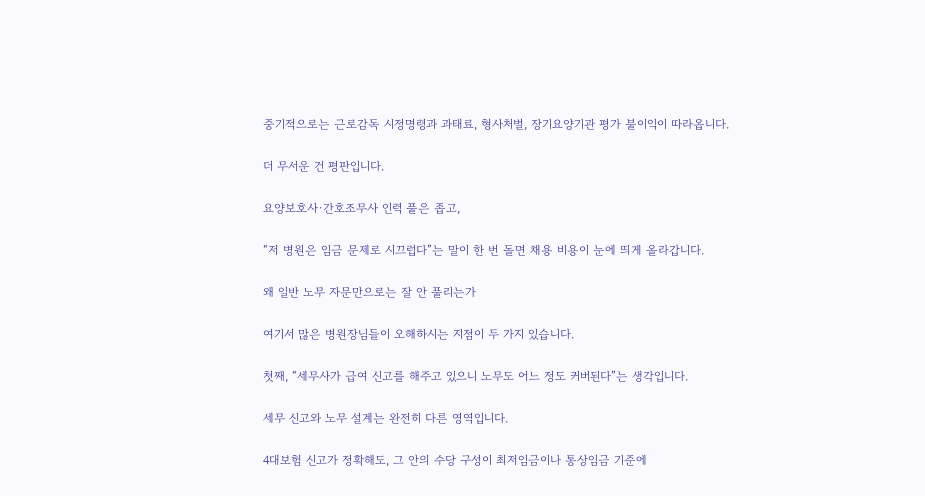중기적으로는 근로감독 시정명령과 과태료, 형사처벌, 장기요양기관 평가 불이익이 따라옵니다.

더 무서운 건 평판입니다.

요양보호사·간호조무사 인력 풀은 좁고,

“저 병원은 임금 문제로 시끄럽다”는 말이 한 번 돌면 채용 비용이 눈에 띄게 올라갑니다.

왜 일반 노무 자문만으로는 잘 안 풀리는가

여기서 많은 병원장님들이 오해하시는 지점이 두 가지 있습니다.

첫째, “세무사가 급여 신고를 해주고 있으니 노무도 어느 정도 커버된다”는 생각입니다.

세무 신고와 노무 설계는 완전히 다른 영역입니다.

4대보험 신고가 정확해도, 그 안의 수당 구성이 최저임금이나 통상임금 기준에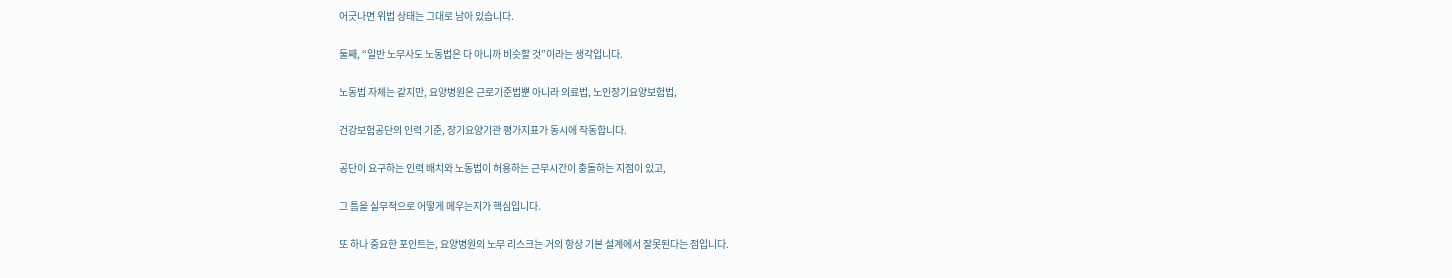어긋나면 위법 상태는 그대로 남아 있습니다.

둘째, “일반 노무사도 노동법은 다 아니까 비슷할 것”이라는 생각입니다.

노동법 자체는 같지만, 요양병원은 근로기준법뿐 아니라 의료법, 노인장기요양보험법,

건강보험공단의 인력 기준, 장기요양기관 평가지표가 동시에 작동합니다.

공단이 요구하는 인력 배치와 노동법이 허용하는 근무시간이 충돌하는 지점이 있고,

그 틈을 실무적으로 어떻게 메우는지가 핵심입니다.

또 하나 중요한 포인트는, 요양병원의 노무 리스크는 거의 항상 기본 설계에서 잘못된다는 점입니다.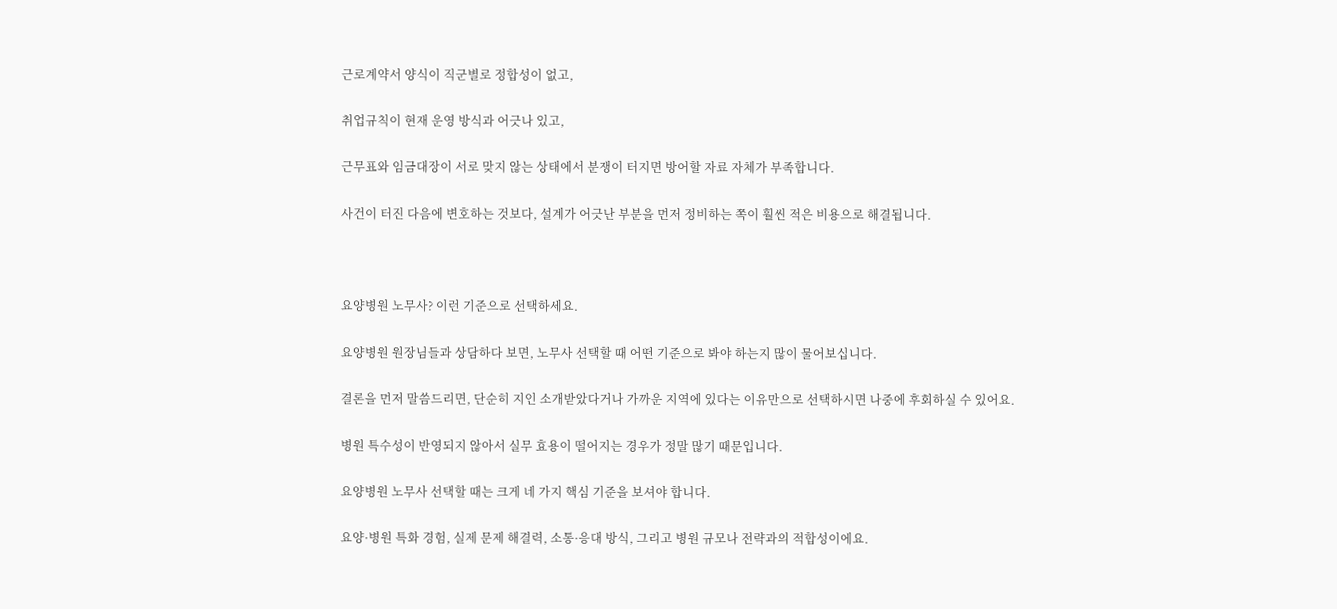근로계약서 양식이 직군별로 정합성이 없고,

취업규칙이 현재 운영 방식과 어긋나 있고,

근무표와 임금대장이 서로 맞지 않는 상태에서 분쟁이 터지면 방어할 자료 자체가 부족합니다.

사건이 터진 다음에 변호하는 것보다, 설계가 어긋난 부분을 먼저 정비하는 쪽이 훨씬 적은 비용으로 해결됩니다.



요양병원 노무사? 이런 기준으로 선택하세요.

요양병원 원장님들과 상담하다 보면, 노무사 선택할 때 어떤 기준으로 봐야 하는지 많이 물어보십니다.

결론을 먼저 말씀드리면, 단순히 지인 소개받았다거나 가까운 지역에 있다는 이유만으로 선택하시면 나중에 후회하실 수 있어요.

병원 특수성이 반영되지 않아서 실무 효용이 떨어지는 경우가 정말 많기 때문입니다.

요양병원 노무사 선택할 때는 크게 네 가지 핵심 기준을 보셔야 합니다.

요양·병원 특화 경험, 실제 문제 해결력, 소통·응대 방식, 그리고 병원 규모나 전략과의 적합성이에요.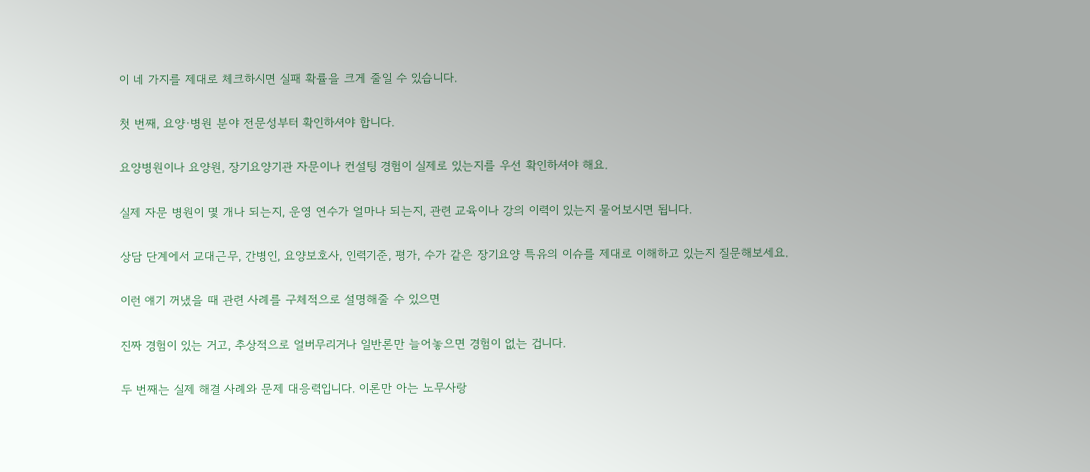이 네 가지를 제대로 체크하시면 실패 확률을 크게 줄일 수 있습니다.

첫 번째, 요양·병원 분야 전문성부터 확인하셔야 합니다.

요양병원이나 요양원, 장기요양기관 자문이나 컨설팅 경험이 실제로 있는지를 우선 확인하셔야 해요.

실제 자문 병원이 몇 개나 되는지, 운영 연수가 얼마나 되는지, 관련 교육이나 강의 이력이 있는지 물어보시면 됩니다.

상담 단계에서 교대근무, 간병인, 요양보호사, 인력기준, 평가, 수가 같은 장기요양 특유의 이슈를 제대로 이해하고 있는지 질문해보세요.

이런 얘기 꺼냈을 때 관련 사례를 구체적으로 설명해줄 수 있으면

진짜 경험이 있는 거고, 추상적으로 얼버무리거나 일반론만 늘어놓으면 경험이 없는 겁니다.

두 번째는 실제 해결 사례와 문제 대응력입니다. 이론만 아는 노무사랑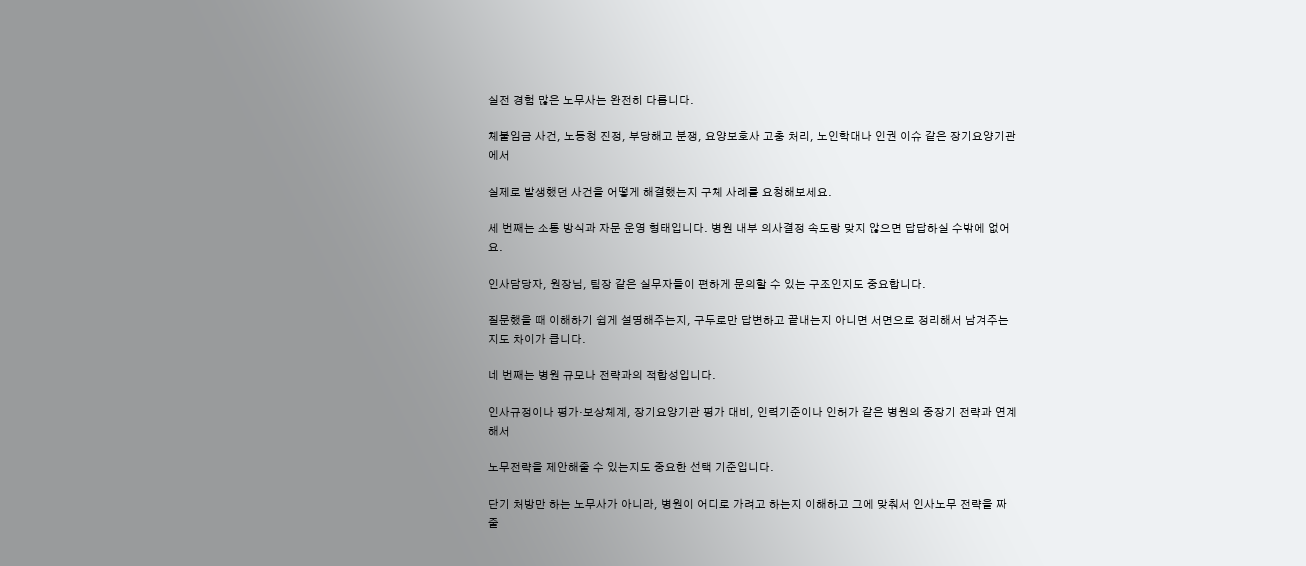실전 경험 많은 노무사는 완전히 다릅니다.

체불임금 사건, 노동청 진정, 부당해고 분쟁, 요양보호사 고충 처리, 노인학대나 인권 이슈 같은 장기요양기관에서

실제로 발생했던 사건을 어떻게 해결했는지 구체 사례를 요청해보세요.

세 번째는 소통 방식과 자문 운영 형태입니다. 병원 내부 의사결정 속도랑 맞지 않으면 답답하실 수밖에 없어요.

인사담당자, 원장님, 팀장 같은 실무자들이 편하게 문의할 수 있는 구조인지도 중요합니다.

질문했을 때 이해하기 쉽게 설명해주는지, 구두로만 답변하고 끝내는지 아니면 서면으로 정리해서 남겨주는지도 차이가 큽니다.

네 번째는 병원 규모나 전략과의 적합성입니다.

인사규정이나 평가·보상체계, 장기요양기관 평가 대비, 인력기준이나 인허가 같은 병원의 중장기 전략과 연계해서

노무전략을 제안해줄 수 있는지도 중요한 선택 기준입니다.

단기 처방만 하는 노무사가 아니라, 병원이 어디로 가려고 하는지 이해하고 그에 맞춰서 인사노무 전략을 짜줄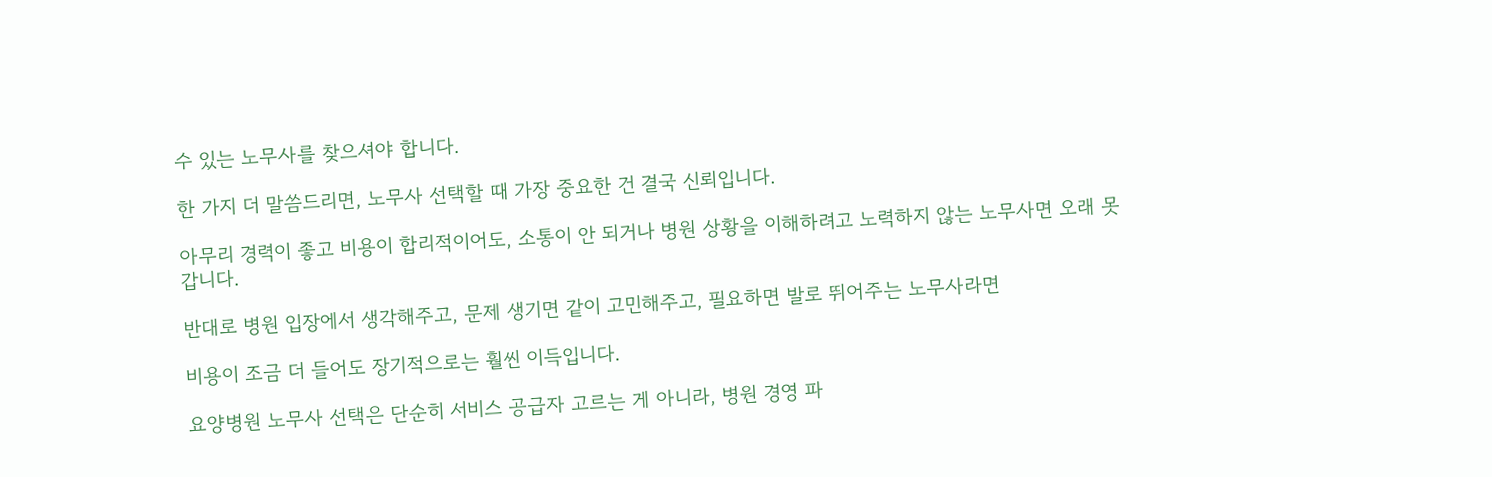수 있는 노무사를 찾으셔야 합니다.

한 가지 더 말씀드리면, 노무사 선택할 때 가장 중요한 건 결국 신뢰입니다.

아무리 경력이 좋고 비용이 합리적이어도, 소통이 안 되거나 병원 상황을 이해하려고 노력하지 않는 노무사면 오래 못 갑니다.

반대로 병원 입장에서 생각해주고, 문제 생기면 같이 고민해주고, 필요하면 발로 뛰어주는 노무사라면

비용이 조금 더 들어도 장기적으로는 훨씬 이득입니다.

요양병원 노무사 선택은 단순히 서비스 공급자 고르는 게 아니라, 병원 경영 파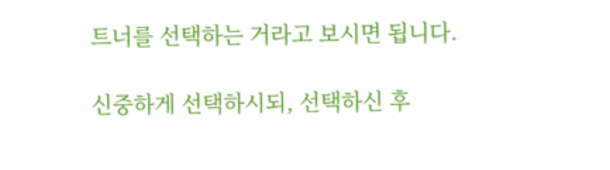트너를 선택하는 거라고 보시면 됩니다.

신중하게 선택하시되, 선택하신 후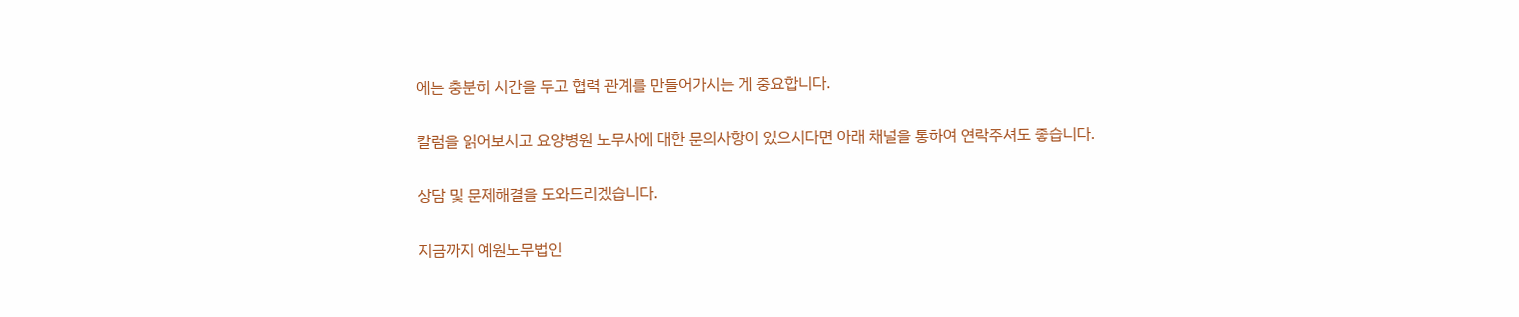에는 충분히 시간을 두고 협력 관계를 만들어가시는 게 중요합니다.

칼럼을 읽어보시고 요양병원 노무사에 대한 문의사항이 있으시다면 아래 채널을 통하여 연락주셔도 좋습니다.

상담 및 문제해결을 도와드리겠습니다.

지금까지 예원노무법인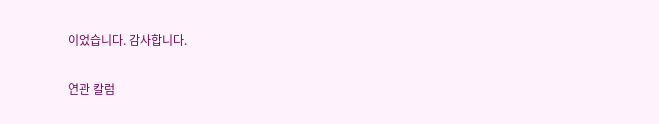이었습니다. 감사합니다.

연관 칼럼